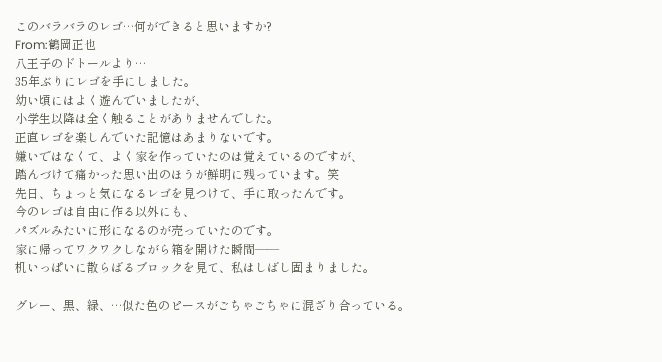このバラバラのレゴ…何ができると思いますか?
From:鶴岡正也
八王子のドトールより…
35年ぶりにレゴを手にしました。
幼い頃にはよく遊んでいましたが、
小学生以降は全く触ることがありませんでした。
正直レゴを楽しんでいた記憶はあまりないです。
嫌いではなくて、よく家を作っていたのは覚えているのですが、
踏んづけて痛かった思い出のほうが鮮明に残っています。笑
先日、ちょっと気になるレゴを見つけて、手に取ったんです。
今のレゴは自由に作る以外にも、
パズルみたいに形になるのが売っていたのです。
家に帰ってワクワクしながら箱を開けた瞬間――
机いっぱいに散らばるブロックを見て、私はしばし固まりました。

グレー、黒、緑、…似た色のピースがごちゃごちゃに混ざり合っている。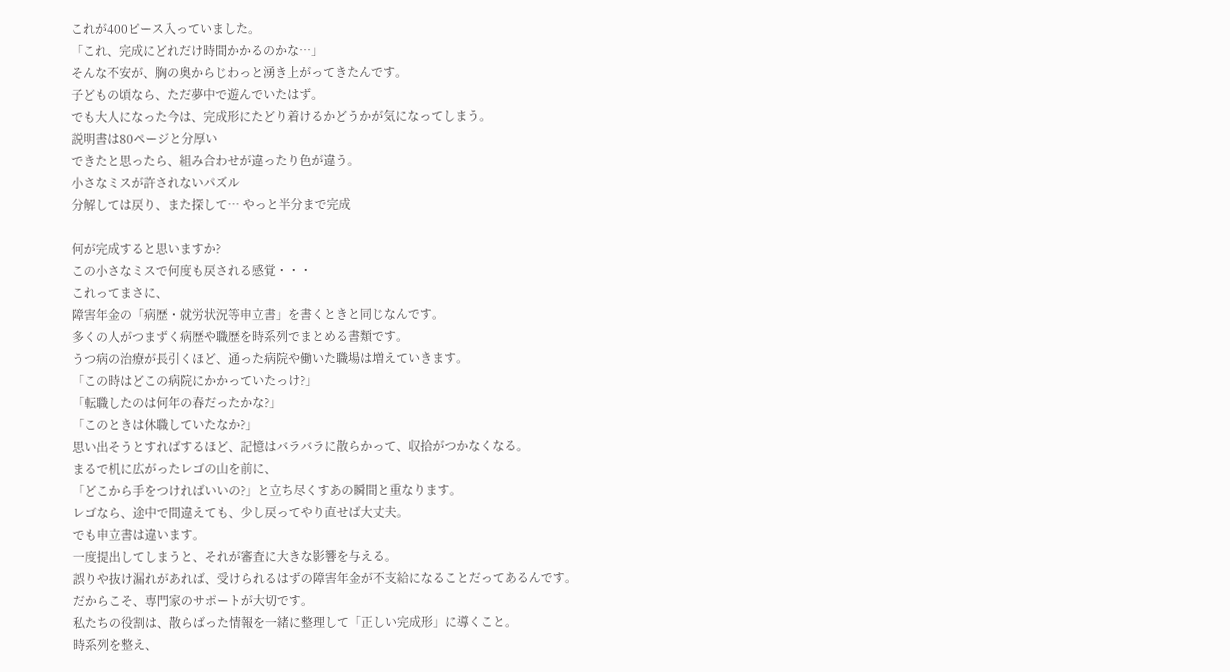これが400ピース入っていました。
「これ、完成にどれだけ時間かかるのかな…」
そんな不安が、胸の奥からじわっと湧き上がってきたんです。
子どもの頃なら、ただ夢中で遊んでいたはず。
でも大人になった今は、完成形にたどり着けるかどうかが気になってしまう。
説明書は80ページと分厚い
できたと思ったら、組み合わせが違ったり色が違う。
小さなミスが許されないパズル
分解しては戻り、また探して… やっと半分まで完成

何が完成すると思いますか?
この小さなミスで何度も戻される感覚・・・
これってまさに、
障害年金の「病歴・就労状況等申立書」を書くときと同じなんです。
多くの人がつまずく病歴や職歴を時系列でまとめる書類です。
うつ病の治療が長引くほど、通った病院や働いた職場は増えていきます。
「この時はどこの病院にかかっていたっけ?」
「転職したのは何年の春だったかな?」
「このときは休職していたなか?」
思い出そうとすればするほど、記憶はバラバラに散らかって、収拾がつかなくなる。
まるで机に広がったレゴの山を前に、
「どこから手をつければいいの?」と立ち尽くすあの瞬間と重なります。
レゴなら、途中で間違えても、少し戻ってやり直せば大丈夫。
でも申立書は違います。
一度提出してしまうと、それが審査に大きな影響を与える。
誤りや抜け漏れがあれば、受けられるはずの障害年金が不支給になることだってあるんです。
だからこそ、専門家のサポートが大切です。
私たちの役割は、散らばった情報を一緒に整理して「正しい完成形」に導くこと。
時系列を整え、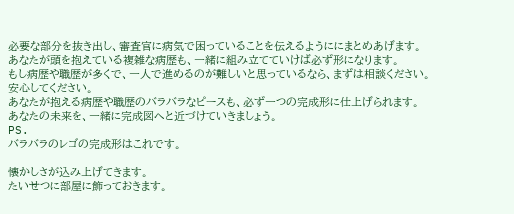必要な部分を抜き出し、審査官に病気で困っていることを伝えるようににまとめあげます。
あなたが頭を抱えている複雑な病歴も、一緒に組み立てていけば必ず形になります。
もし病歴や職歴が多くで、一人で進めるのが難しいと思っているなら、まずは相談ください。
安心してください。
あなたが抱える病歴や職歴のバラバラなピースも、必ず一つの完成形に仕上げられます。
あなたの未来を、一緒に完成図へと近づけていきましょう。
PS.
バラバラのレゴの完成形はこれです。

懐かしさが込み上げてきます。
たいせつに部屋に飾っておきます。